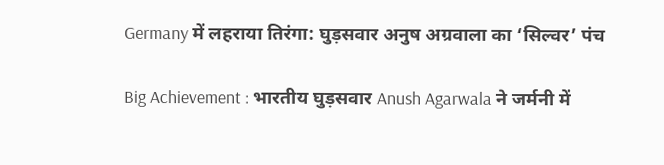Germany में लहराया तिरंगा: घुड़सवार अनुष अग्रवाला का ‘सिल्वर’ पंच

Big Achievement : भारतीय घुड़सवार Anush Agarwala ने जर्मनी में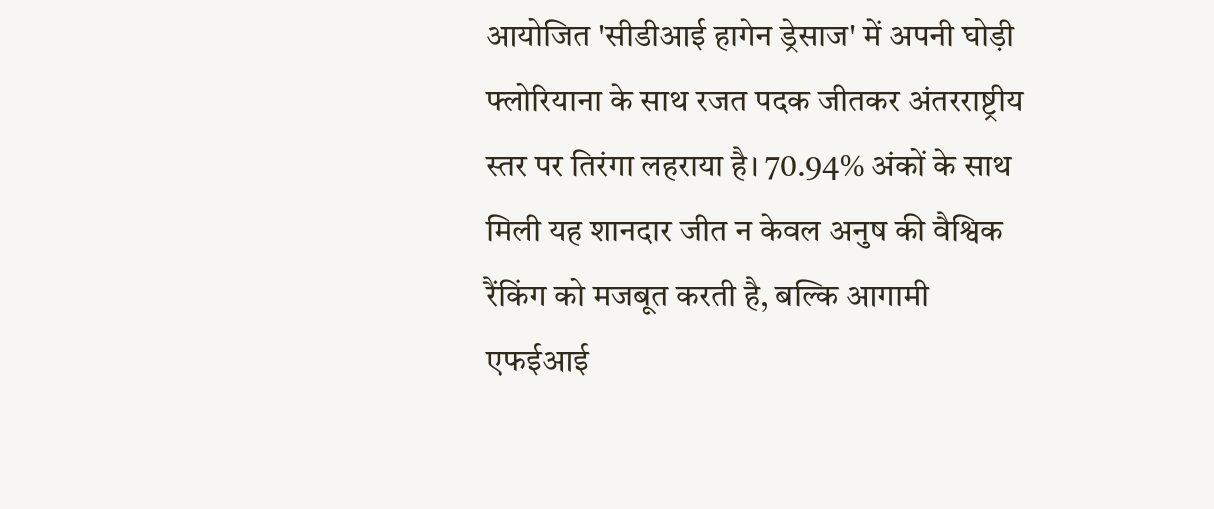आयोजित 'सीडीआई हागेन ड्रेसाज' में अपनी घोड़ी फ्लोरियाना के साथ रजत पदक जीतकर अंतरराष्ट्रीय स्तर पर तिरंगा लहराया है। 70.94% अंकों के साथ मिली यह शानदार जीत न केवल अनुष की वैश्विक रैंकिंग को मजबूत करती है, बल्कि आगामी एफईआई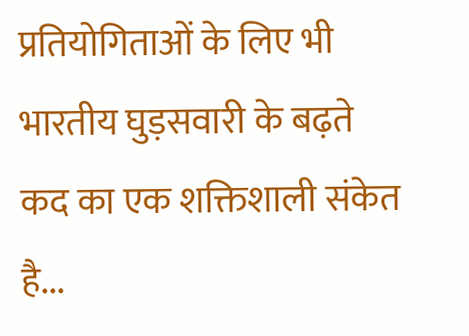प्रतियोगिताओं के लिए भी भारतीय घुड़सवारी के बढ़ते कद का एक शक्तिशाली संकेत है...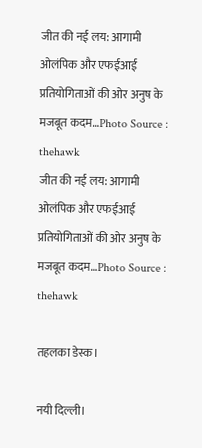जीत की नई लय: आगामी ओलंपिक और एफईआई प्रतियोगिताओं की ओर अनुष के मजबूत कदम…Photo Source : thehawk
जीत की नई लय: आगामी ओलंपिक और एफईआई प्रतियोगिताओं की ओर अनुष के मजबूत कदम…Photo Source : thehawk

तहलका डेस्क।

नयी दिल्ली।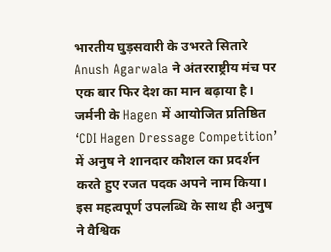भारतीय घुड़सवारी के उभरते सितारे Anush Agarwala ने अंतरराष्ट्रीय मंच पर एक बार फिर देश का मान बढ़ाया है। जर्मनी के Hagen में आयोजित प्रतिष्ठित ‘CDI Hagen Dressage Competition’ में अनुष ने शानदार कौशल का प्रदर्शन करते हुए रजत पदक अपने नाम किया। इस महत्वपूर्ण उपलब्धि के साथ ही अनुष ने वैश्विक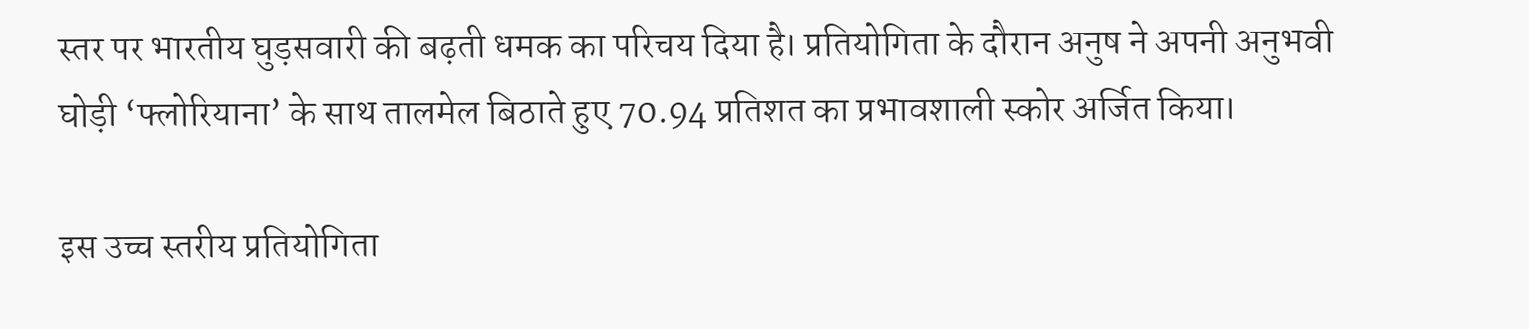स्तर पर भारतीय घुड़सवारी की बढ़ती धमक का परिचय दिया है। प्रतियोगिता के दौरान अनुष ने अपनी अनुभवी घोड़ी ‘फ्लोरियाना’ के साथ तालमेल बिठाते हुए 70.94 प्रतिशत का प्रभावशाली स्कोर अर्जित किया।

इस उच्च स्तरीय प्रतियोगिता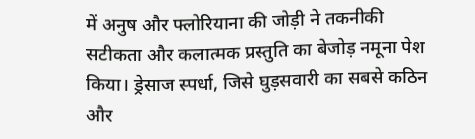में अनुष और फ्लोरियाना की जोड़ी ने तकनीकी सटीकता और कलात्मक प्रस्तुति का बेजोड़ नमूना पेश किया। ड्रेसाज स्पर्धा, जिसे घुड़सवारी का सबसे कठिन और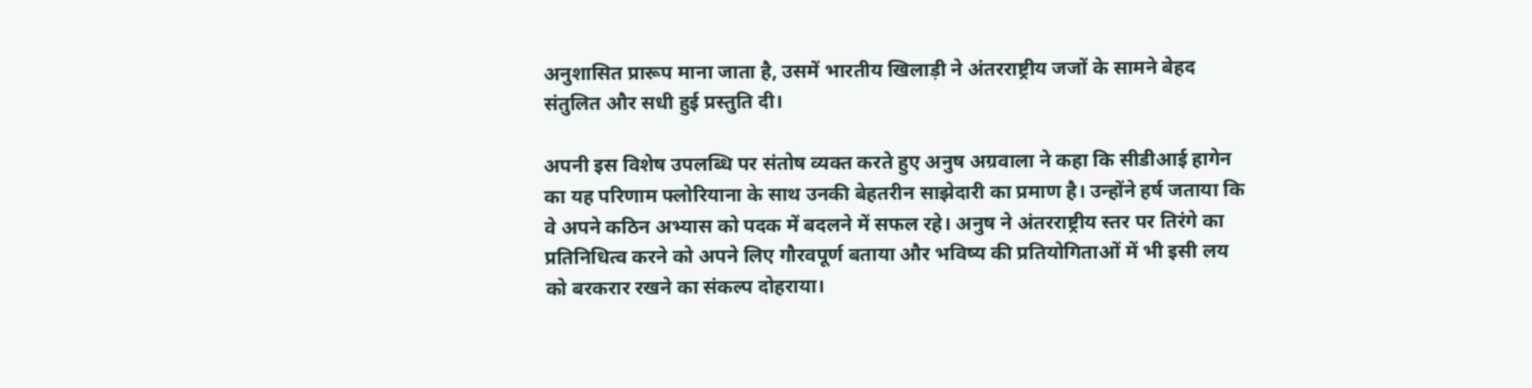अनुशासित प्रारूप माना जाता है, उसमें भारतीय खिलाड़ी ने अंतरराष्ट्रीय जजों के सामने बेहद संतुलित और सधी हुई प्रस्तुति दी।

अपनी इस विशेष उपलब्धि पर संतोष व्यक्त करते हुए अनुष अग्रवाला ने कहा कि सीडीआई हागेन का यह परिणाम फ्लोरियाना के साथ उनकी बेहतरीन साझेदारी का प्रमाण है। उन्होंने हर्ष जताया कि वे अपने कठिन अभ्यास को पदक में बदलने में सफल रहे। अनुष ने अंतरराष्ट्रीय स्तर पर तिरंगे का प्रतिनिधित्व करने को अपने लिए गौरवपूर्ण बताया और भविष्य की प्रतियोगिताओं में भी इसी लय को बरकरार रखने का संकल्प दोहराया।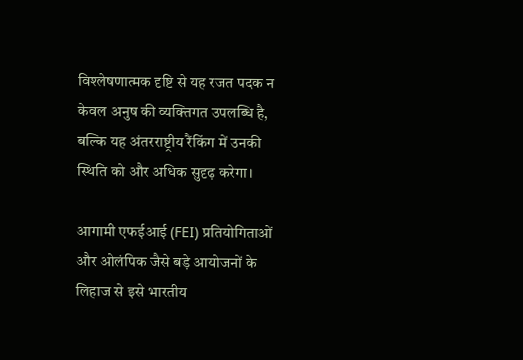विश्लेषणात्मक दृष्टि से यह रजत पदक न केवल अनुष की व्यक्तिगत उपलब्धि है, बल्कि यह अंतरराष्ट्रीय रैंकिंग में उनकी स्थिति को और अधिक सुदृढ़ करेगा।

आगामी एफईआई (FEI) प्रतियोगिताओं और ओलंपिक जैसे बड़े आयोजनों के लिहाज से इसे भारतीय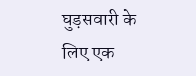घुड़सवारी के लिए एक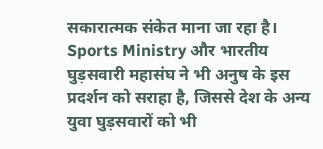सकारात्मक संकेत माना जा रहा है। Sports Ministry और भारतीय घुड़सवारी महासंघ ने भी अनुष के इस प्रदर्शन को सराहा है, जिससे देश के अन्य युवा घुड़सवारों को भी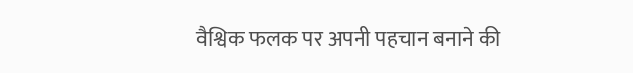वैश्विक फलक पर अपनी पहचान बनाने की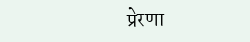प्रेरणा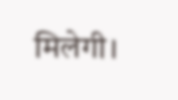मिलेगी।